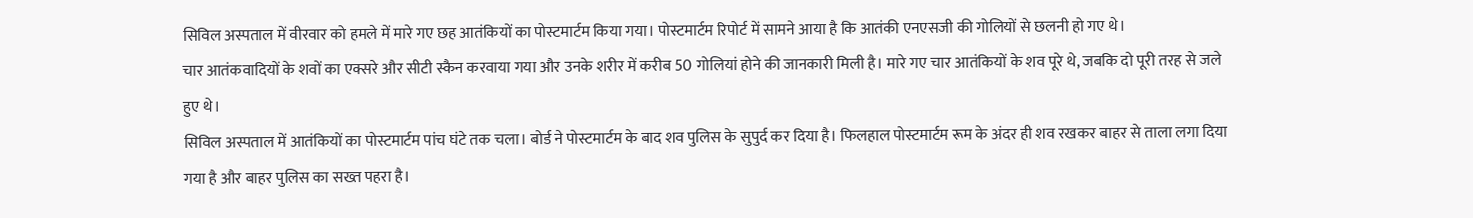सिविल अस्पताल में वीरवार को हमले में मारे गए छह आतंकियों का पोस्टमार्टम किया गया। पोस्टमार्टम रिपोर्ट में सामने आया है कि आतंकी एनएसजी की गोलियों से छलनी हो गए थे।
चार आतंकवादियों के शवों का एक्सरे और सीटी स्कैन करवाया गया और उनके शरीर में करीब 50 गोलियां होने की जानकारी मिली है। मारे गए चार आतंकियों के शव पूरे थे, जबकि दो पूरी तरह से जले हुए थे।
सिविल अस्पताल में आतंकियों का पोस्टमार्टम पांच घंटे तक चला। बोर्ड ने पोस्टमार्टम के बाद शव पुलिस के सुपुर्द कर दिया है। फिलहाल पोस्टमार्टम रूम के अंदर ही शव रखकर बाहर से ताला लगा दिया गया है और बाहर पुलिस का सख्त पहरा है।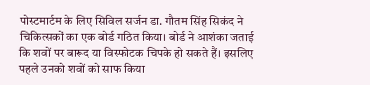पोस्टमार्टम के लिए सिविल सर्जन डा. गौतम सिंह सिकंद ने चिकित्सकों का एक बोर्ड गठित किया। बोर्ड ने आशंका जताई कि शवों पर बारूद या विस्फोटक चिपके हो सकते हैं। इसलिए पहले उनको शवों को साफ किया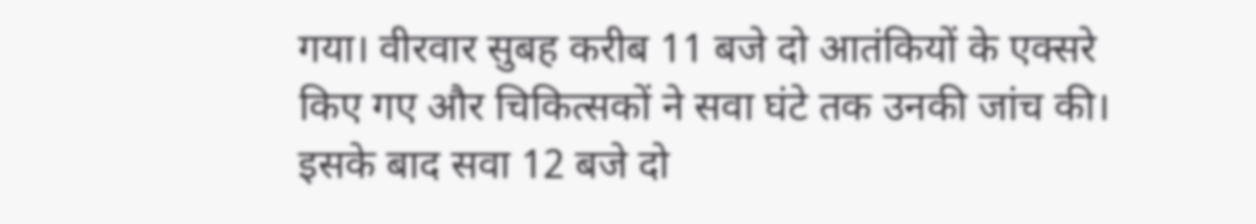गया। वीरवार सुबह करीब 11 बजे दो आतंकियों के एक्सरे किए गए और चिकित्सकों ने सवा घंटे तक उनकी जांच की।
इसके बाद सवा 12 बजे दो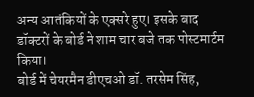अन्य आतंकियों के एक्सरे हुए। इसके बाद डॉक्टरों के बोर्ड ने शाम चार बजे तक पोस्टमार्टम किया।
बोर्ड में चेयरमैन डीएचओ डॉ. तरसेम सिंह,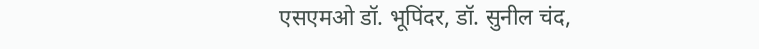एसएमओ डॉ. भूपिंदर, डॉ. सुनील चंद,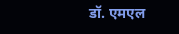डॉ. एमएल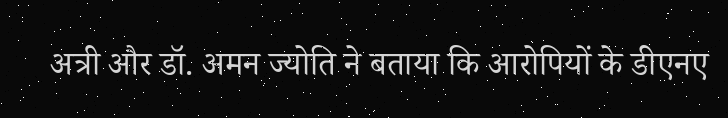अत्री और डॉ. अमन ज्योति ने बताया कि आरोपियों के डीएनए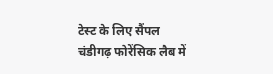टेस्ट के लिए सैंपल चंडीगढ़ फोरेंसिक लैब में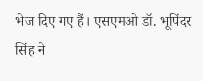भेज दिए गए हैं। एसएमओ डॉ. भूपिंदर सिंह ने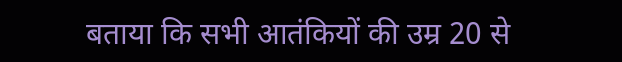बताया कि सभी आतंकियों की उम्र 20 से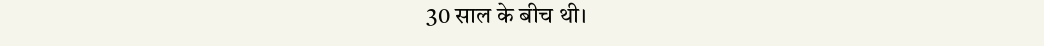30 साल के बीच थी।